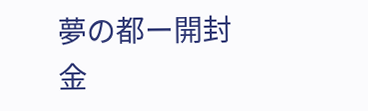夢の都ー開封
金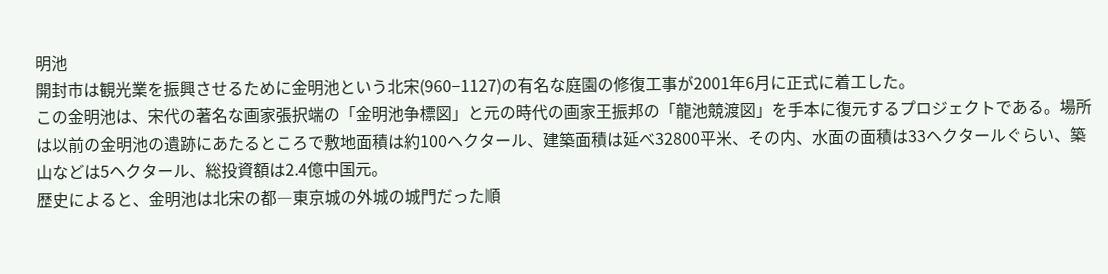明池
開封市は観光業を振興させるために金明池という北宋(960−1127)の有名な庭園の修復工事が2001年6月に正式に着工した。
この金明池は、宋代の著名な画家張択端の「金明池争標図」と元の時代の画家王振邦の「龍池競渡図」を手本に復元するプロジェクトである。場所は以前の金明池の遺跡にあたるところで敷地面積は約100ヘクタール、建築面積は延べ32800平米、その内、水面の面積は33ヘクタールぐらい、築山などは5ヘクタール、総投資額は2.4億中国元。
歴史によると、金明池は北宋の都―東京城の外城の城門だった順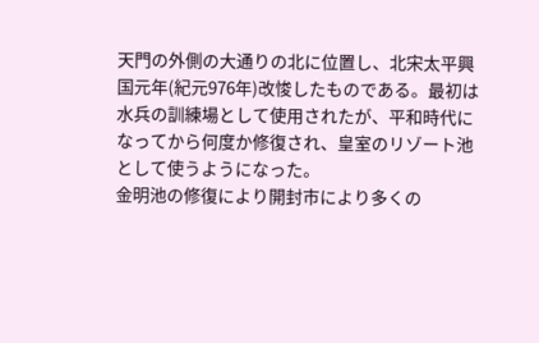天門の外側の大通りの北に位置し、北宋太平興国元年(紀元976年)改悛したものである。最初は水兵の訓練場として使用されたが、平和時代になってから何度か修復され、皇室のリゾート池として使うようになった。
金明池の修復により開封市により多くの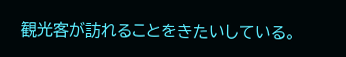観光客が訪れることをきたいしている。